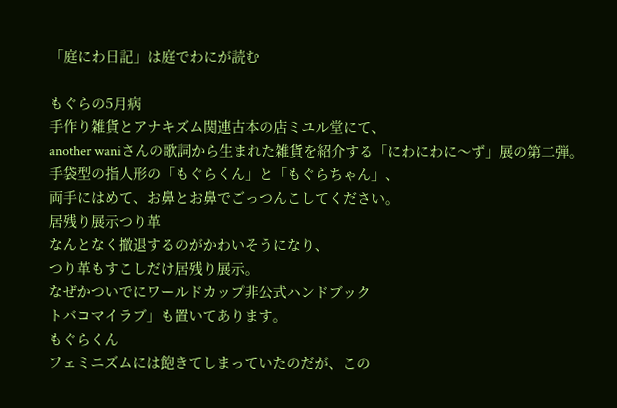「庭にわ日記」は庭でわにが読む

もぐらの5月病
手作り雑貨とアナキズム関連古本の店ミユル堂にて、
another waniさんの歌詞から生まれた雑貨を紹介する「にわにわに〜ず」展の第二弾。
手袋型の指人形の「もぐらくん」と「もぐらちゃん」、
両手にはめて、お鼻とお鼻でごっつんこしてください。
居残り展示つり革
なんとなく撤退するのがかわいそうになり、
つり革もすこしだけ居残り展示。
なぜかついでにワールドカップ非公式ハンドブック
トバコマイラブ」も置いてあります。
もぐらくん
フェミニズムには飽きてしまっていたのだが、この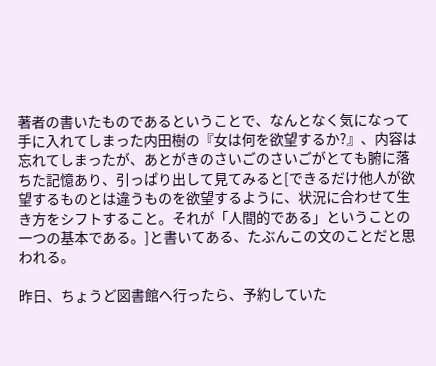著者の書いたものであるということで、なんとなく気になって手に入れてしまった内田樹の『女は何を欲望するか?』、内容は忘れてしまったが、あとがきのさいごのさいごがとても腑に落ちた記憶あり、引っぱり出して見てみると[できるだけ他人が欲望するものとは違うものを欲望するように、状況に合わせて生き方をシフトすること。それが「人間的である」ということの一つの基本である。]と書いてある、たぶんこの文のことだと思われる。

昨日、ちょうど図書館へ行ったら、予約していた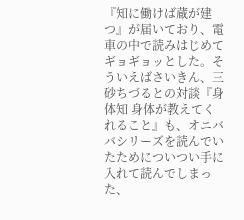『知に働けば蔵が建つ』が届いており、電車の中で読みはじめてギョギョッとした。そういえばさいきん、三砂ちづるとの対談『身体知 身体が教えてくれること』も、オニババシリーズを読んでいたためについつい手に入れて読んでしまった、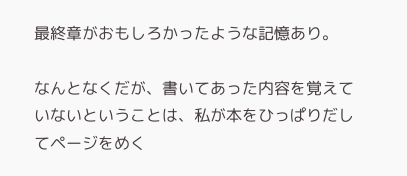最終章がおもしろかったような記憶あり。

なんとなくだが、書いてあった内容を覚えていないということは、私が本をひっぱりだしてページをめく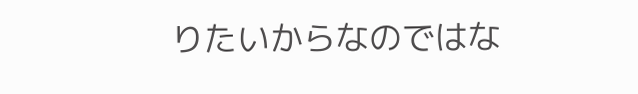りたいからなのではな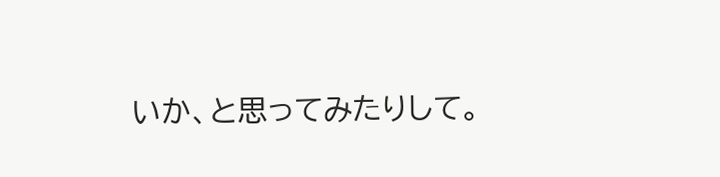いか、と思ってみたりして。